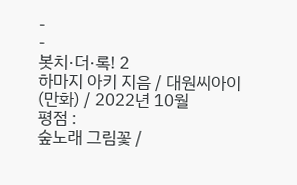-
-
봇치·더·록! 2
하마지 아키 지음 / 대원씨아이(만화) / 2022년 10월
평점 :
숲노래 그림꽃 /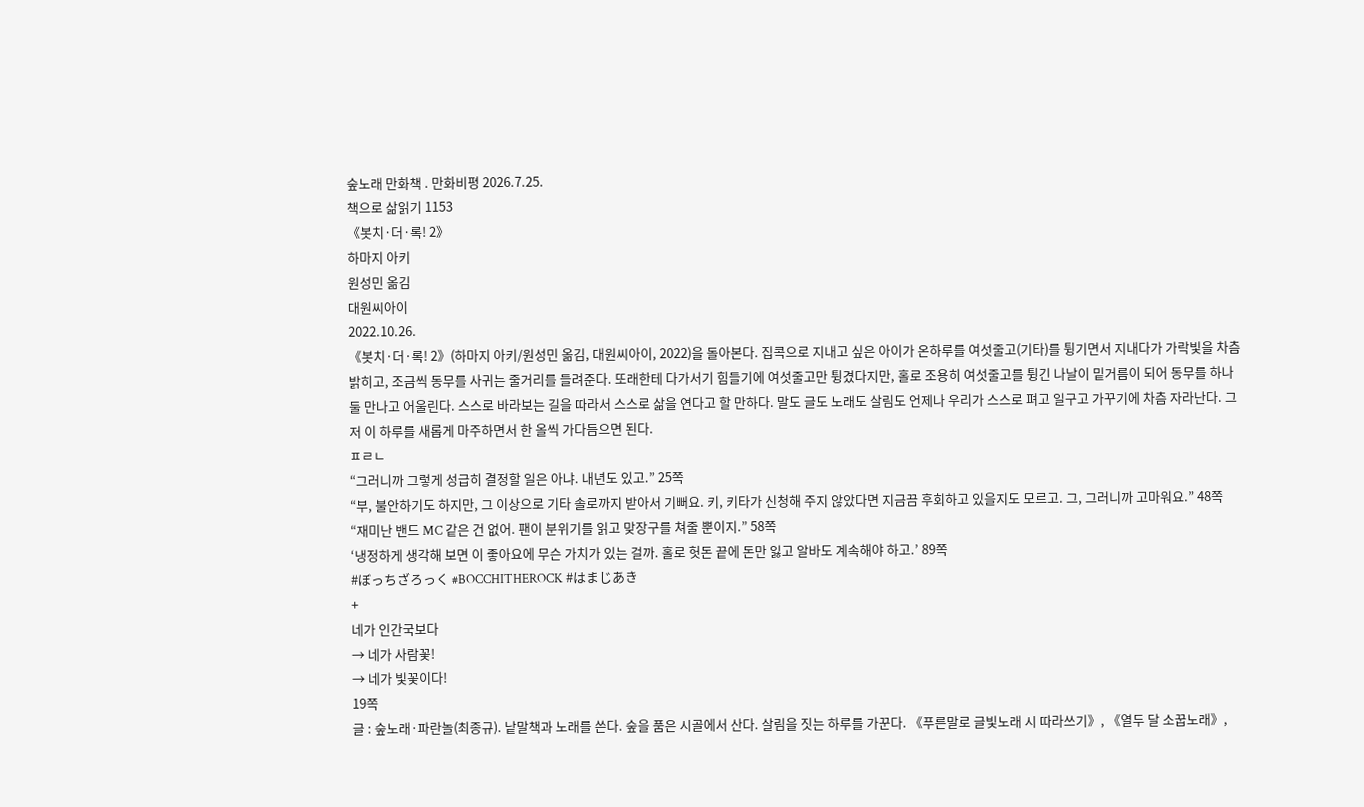숲노래 만화책 . 만화비평 2026.7.25.
책으로 삶읽기 1153
《봇치·더·록! 2》
하마지 아키
원성민 옮김
대원씨아이
2022.10.26.
《봇치·더·록! 2》(하마지 아키/원성민 옮김, 대원씨아이, 2022)을 돌아본다. 집콕으로 지내고 싶은 아이가 온하루를 여섯줄고(기타)를 튕기면서 지내다가 가락빛을 차츰 밝히고, 조금씩 동무를 사귀는 줄거리를 들려준다. 또래한테 다가서기 힘들기에 여섯줄고만 튕겼다지만, 홀로 조용히 여섯줄고를 튕긴 나날이 밑거름이 되어 동무를 하나둘 만나고 어울린다. 스스로 바라보는 길을 따라서 스스로 삶을 연다고 할 만하다. 말도 글도 노래도 살림도 언제나 우리가 스스로 펴고 일구고 가꾸기에 차츰 자라난다. 그저 이 하루를 새롭게 마주하면서 한 올씩 가다듬으면 된다.
ㅍㄹㄴ
“그러니까 그렇게 성급히 결정할 일은 아냐. 내년도 있고.” 25쪽
“부, 불안하기도 하지만, 그 이상으로 기타 솔로까지 받아서 기뻐요. 키, 키타가 신청해 주지 않았다면 지금끔 후회하고 있을지도 모르고. 그, 그러니까 고마워요.” 48쪽
“재미난 밴드 MC 같은 건 없어. 팬이 분위기를 읽고 맞장구를 쳐줄 뿐이지.” 58쪽
‘냉정하게 생각해 보면 이 좋아요에 무슨 가치가 있는 걸까. 홀로 헛돈 끝에 돈만 잃고 알바도 계속해야 하고.’ 89쪽
#ぼっちざろっく #BOCCHITHEROCK #はまじあき
+
네가 인간국보다
→ 네가 사람꽃!
→ 네가 빛꽃이다!
19쪽
글 : 숲노래·파란놀(최종규). 낱말책과 노래를 쓴다. 숲을 품은 시골에서 산다. 살림을 짓는 하루를 가꾼다. 《푸른말로 글빛노래 시 따라쓰기》, 《열두 달 소꿉노래》,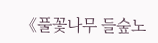《풀꽃나무 들숲노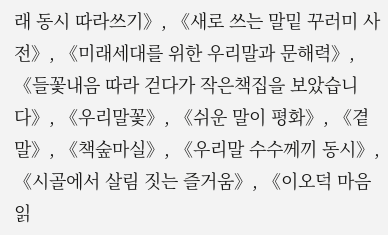래 동시 따라쓰기》, 《새로 쓰는 말밑 꾸러미 사전》, 《미래세대를 위한 우리말과 문해력》, 《들꽃내음 따라 걷다가 작은책집을 보았습니다》, 《우리말꽃》, 《쉬운 말이 평화》, 《곁말》, 《책숲마실》, 《우리말 수수께끼 동시》, 《시골에서 살림 짓는 즐거움》, 《이오덕 마음 읽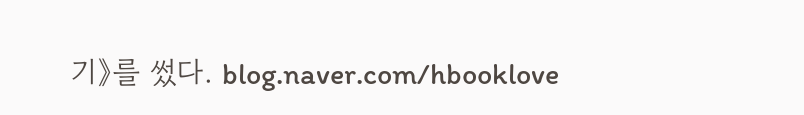기》를 썼다. blog.naver.com/hbooklove